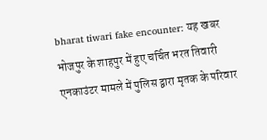bharat tiwari fake encounter: यह खबर भोजपुर के शाहपुर में हुए चर्चित भरत तिवारी एनकाउंटर मामले में पुलिस द्वारा मृतक के परिवार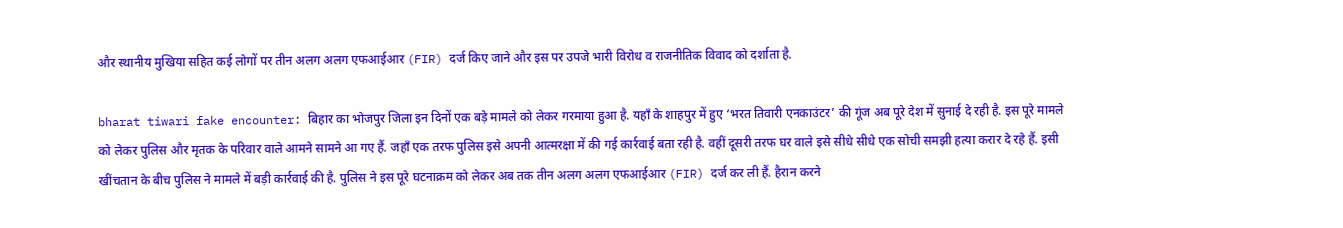और स्थानीय मुखिया सहित कई लोगों पर तीन अलग अलग एफआईआर (FIR) दर्ज किए जाने और इस पर उपजे भारी विरोध व राजनीतिक विवाद को दर्शाता है.

bharat tiwari fake encounter: बिहार का भोजपुर जिला इन दिनों एक बड़े मामले को लेकर गरमाया हुआ है. यहाँ के शाहपुर में हुए ‘भरत तिवारी एनकाउंटर’ की गूंज अब पूरे देश में सुनाई दे रही है. इस पूरे मामले को लेकर पुलिस और मृतक के परिवार वाले आमने सामने आ गए हैं. जहाँ एक तरफ पुलिस इसे अपनी आत्मरक्षा में की गई कार्रवाई बता रही है. वहीं दूसरी तरफ घर वाले इसे सीधे सीधे एक सोची समझी हत्या करार दे रहे हैं. इसी खींचतान के बीच पुलिस ने मामले में बड़ी कार्रवाई की है. पुलिस ने इस पूरे घटनाक्रम को लेकर अब तक तीन अलग अलग एफआईआर (FIR) दर्ज कर ली हैं. हैरान करने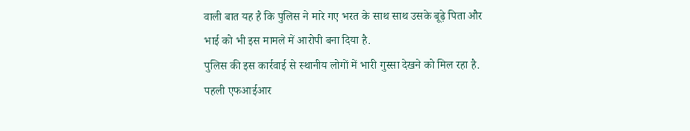वाली बात यह है कि पुलिस ने मारे गए भरत के साथ साथ उसके बूढ़े पिता और भाई को भी इस मामले में आरोपी बना दिया है.
पुलिस की इस कार्रवाई से स्थानीय लोगों में भारी गुस्सा देखने को मिल रहा है. पहली एफआईआर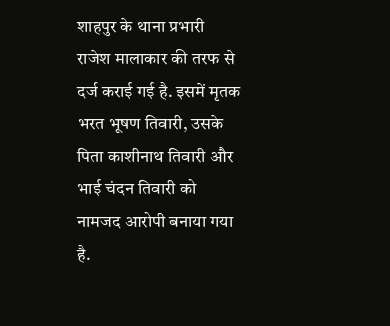शाहपुर के थाना प्रभारी राजेश मालाकार की तरफ से दर्ज कराई गई है. इसमें मृतक भरत भूषण तिवारी, उसके पिता काशीनाथ तिवारी और भाई चंदन तिवारी को नामजद आरोपी बनाया गया है.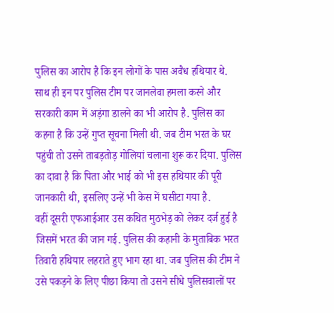पुलिस का आरोप है कि इन लोगों के पास अवैध हथियार थे. साथ ही इन पर पुलिस टीम पर जानलेवा हमला करने और सरकारी काम में अड़ंगा डालने का भी आरोप है. पुलिस का कहना है कि उन्हें गुप्त सूचना मिली थी. जब टीम भरत के घर पहुंची तो उसने ताबड़तोड़ गोलियां चलाना शुरू कर दिया. पुलिस का दावा है कि पिता और भाई को भी इस हथियार की पूरी जानकारी थी, इसलिए उन्हें भी केस में घसीटा गया है.
वहीं दूसरी एफआईआर उस कथित मुठभेड़ को लेकर दर्ज हुई है जिसमें भरत की जान गई. पुलिस की कहानी के मुताबिक भरत तिवारी हथियार लहराते हुए भाग रहा था. जब पुलिस की टीम ने उसे पकड़ने के लिए पीछा किया तो उसने सीधे पुलिसवालों पर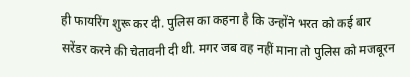ही फायरिंग शुरू कर दी. पुलिस का कहना है कि उन्होंने भरत को कई बार सरेंडर करने की चेतावनी दी थी. मगर जब वह नहीं माना तो पुलिस को मजबूरन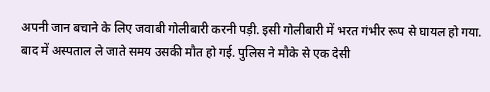अपनी जान बचाने के लिए जवाबी गोलीबारी करनी पड़ी. इसी गोलीबारी में भरत गंभीर रूप से घायल हो गया. बाद में अस्पताल ले जाते समय उसकी मौत हो गई. पुलिस ने मौके से एक देसी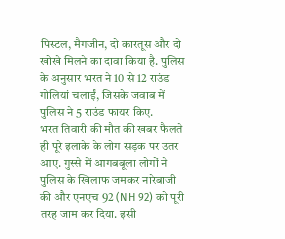पिस्टल, मैगजीन, दो कारतूस और दो खोखे मिलने का दावा किया है. पुलिस के अनुसार भरत ने 10 से 12 राउंड गोलियां चलाईं, जिसके जवाब में पुलिस ने 5 राउंड फायर किए.
भरत तिवारी की मौत की खबर फैलते ही पूरे इलाके के लोग सड़क पर उतर आए. गुस्से में आगबबूला लोगों ने पुलिस के खिलाफ जमकर नारेबाजी की और एनएच 92 (NH 92) को पूरी तरह जाम कर दिया. इसी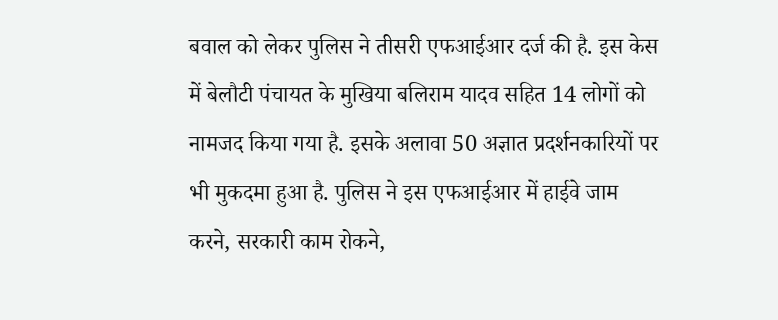बवाल को लेकर पुलिस ने तीसरी एफआईआर दर्ज की है. इस केस में बेलौटी पंचायत के मुखिया बलिराम यादव सहित 14 लोगों को नामजद किया गया है. इसके अलावा 50 अज्ञात प्रदर्शनकारियों पर भी मुकदमा हुआ है. पुलिस ने इस एफआईआर में हाईवे जाम करने, सरकारी काम रोकने,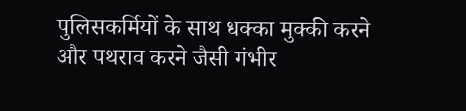पुलिसकर्मियों के साथ धक्का मुक्की करने और पथराव करने जैसी गंभीर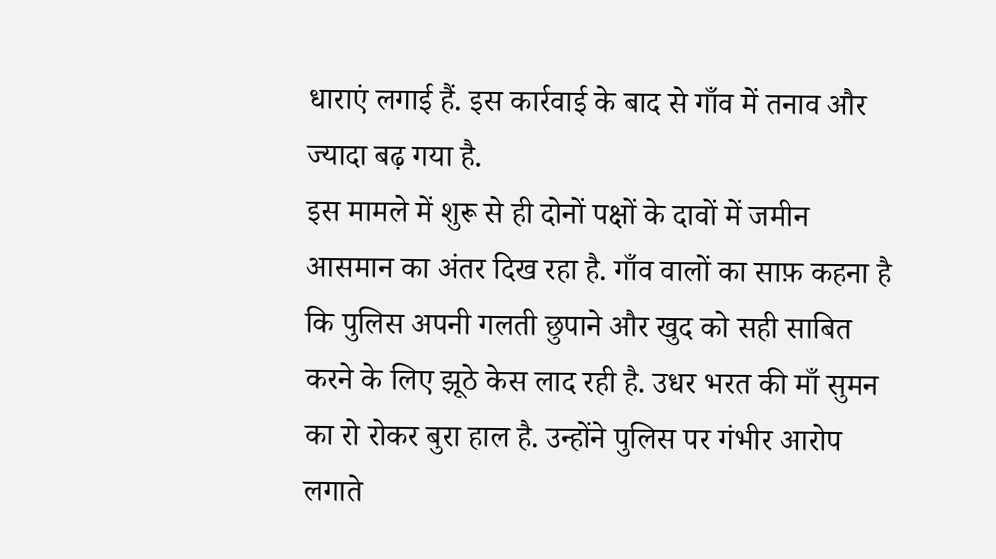धाराएं लगाई हैं. इस कार्रवाई के बाद से गाँव में तनाव और ज्यादा बढ़ गया है.
इस मामले में शुरू से ही दोनों पक्षों के दावों में जमीन आसमान का अंतर दिख रहा है. गाँव वालों का साफ़ कहना है कि पुलिस अपनी गलती छुपाने और खुद को सही साबित करने के लिए झूठे केस लाद रही है. उधर भरत की माँ सुमन का रो रोकर बुरा हाल है. उन्होंने पुलिस पर गंभीर आरोप लगाते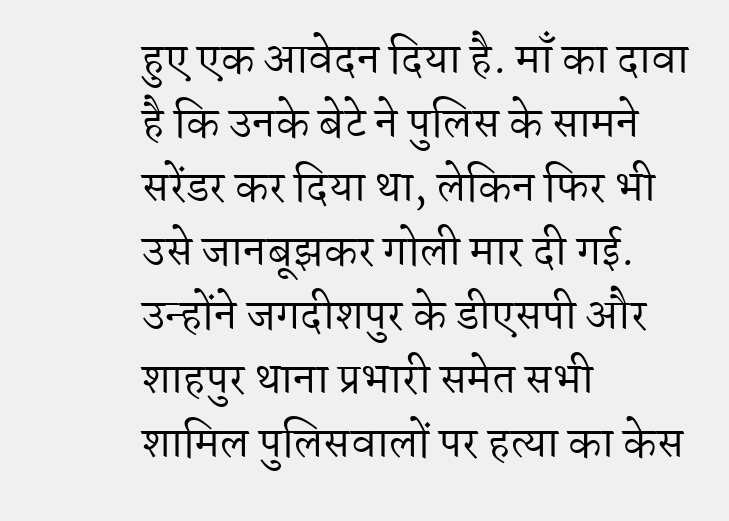हुए एक आवेदन दिया है. माँ का दावा है कि उनके बेटे ने पुलिस के सामने सरेंडर कर दिया था, लेकिन फिर भी उसे जानबूझकर गोली मार दी गई. उन्होंने जगदीशपुर के डीएसपी और शाहपुर थाना प्रभारी समेत सभी शामिल पुलिसवालों पर हत्या का केस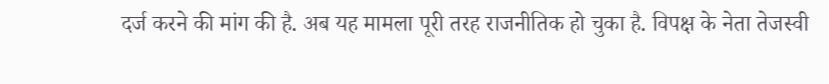दर्ज करने की मांग की है. अब यह मामला पूरी तरह राजनीतिक हो चुका है. विपक्ष के नेता तेजस्वी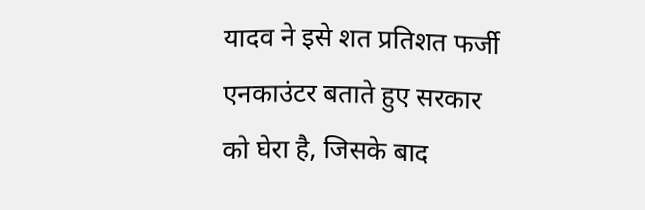यादव ने इसे शत प्रतिशत फर्जी एनकाउंटर बताते हुए सरकार को घेरा है, जिसके बाद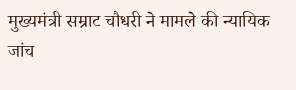मुख्यमंत्री सम्राट चौधरी ने मामले की न्यायिक जांच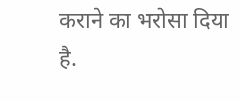कराने का भरोसा दिया है.